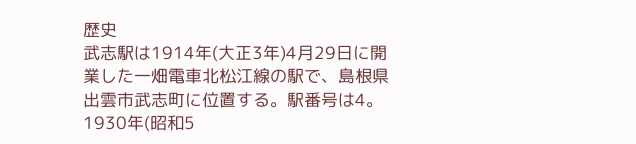歴史
武志駅は1914年(大正3年)4月29日に開業した一畑電車北松江線の駅で、島根県出雲市武志町に位置する。駅番号は4。1930年(昭和5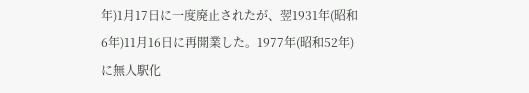年)1月17日に一度廃止されたが、翌1931年(昭和6年)11月16日に再開業した。1977年(昭和52年)に無人駅化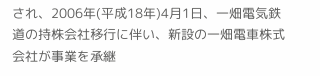され、2006年(平成18年)4月1日、一畑電気鉄道の持株会社移行に伴い、新設の一畑電車株式会社が事業を承継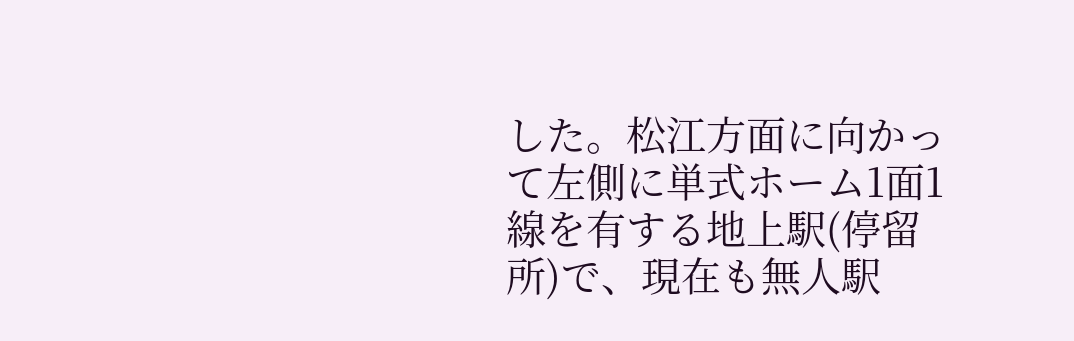した。松江方面に向かって左側に単式ホーム1面1線を有する地上駅(停留所)で、現在も無人駅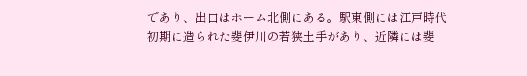であり、出口はホーム北側にある。駅東側には江戸時代初期に造られた斐伊川の若狭土手があり、近隣には斐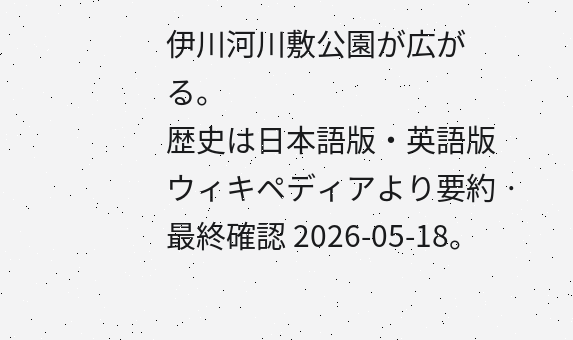伊川河川敷公園が広がる。
歴史は日本語版・英語版ウィキペディアより要約 · 最終確認 2026-05-18。